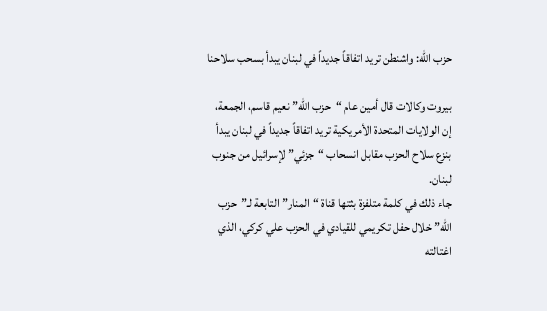حزب الله: واشنطن تريد اتفاقاً جديداً في لبنان يبدأ بسحب سلاحنا

بيروت وكالات قال أمين عام “حزب الله” نعيم قاسم، الجمعة، إن الولايات المتحدة الأمريكية تريد اتفاقاً جديداً في لبنان يبدأ بنزع سلاح الحزب مقابل انسحاب “جزئي” لإسرائيل من جنوب لبنان.
جاء ذلك في كلمة متلفزة بثتها قناة “المنار” التابعة لـ”حزب الله” خلال حفل تكريمي للقيادي في الحزب علي كركي، الذي اغتالته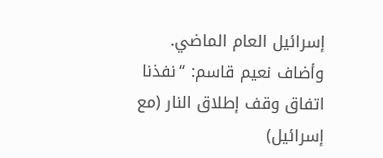إسرائيل العام الماضي.
وأضاف نعيم قاسم: “نفذنا اتفاق وقف إطلاق النار (مع إسرائيل)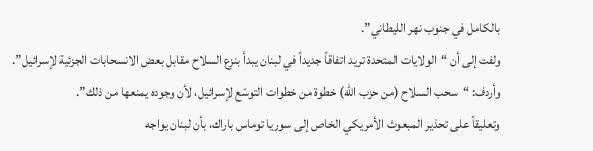بالكامل في جنوب نهر الليطاني”.
ولفت إلى أن “الولايات المتحدة تريد اتفاقاً جديداً في لبنان يبدأ بنزع السلاح مقابل بعض الانسحابات الجزئية لإسرائيل”.
وأردف: “سحب السلاح (من حزب الله) خطوة من خطوات التوسّع لإسرائيل، لأن وجوده يمنعها من ذلك”.
وتعليقاً على تحذير المبعوث الأمريكي الخاص إلى سوريا توماس باراك، بأن لبنان يواجه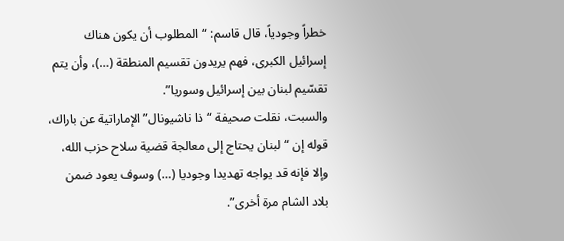خطراً وجودياً، قال قاسم: “المطلوب أن يكون هناك إسرائيل الكبرى، فهم يريدون تقسيم المنطقة (…)، وأن يتم تقسّيم لبنان بين إسرائيل وسوريا”.
والسبت، نقلت صحيفة “ذا ناشيونال” الإماراتية عن باراك، قوله إن “لبنان يحتاج إلى معالجة قضية سلاح حزب الله، وإلا فإنه قد يواجه تهديدا وجوديا (…) وسوف يعود ضمن بلاد الشام مرة أخرى”.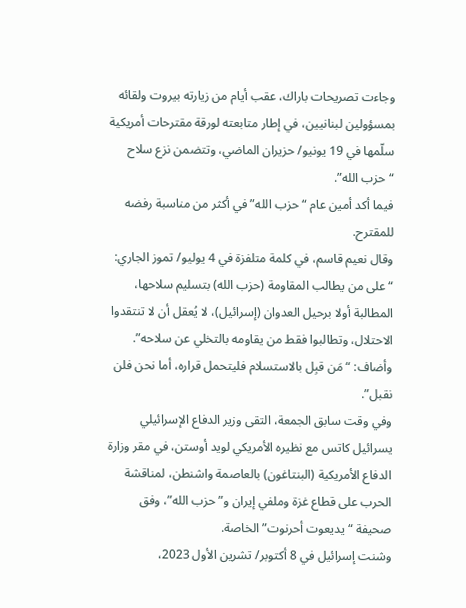وجاءت تصريحات باراك، عقب أيام من زيارته بيروت ولقائه بمسؤولين لبنانيين، في إطار متابعته لورقة مقترحات أمريكية سلّمها في 19 يونيو/ حزيران الماضي، وتتضمن نزع سلاح “حزب الله”.
فيما أكد أمين عام “حزب الله” في أكثر من مناسبة رفضه للمقترح.
وقال نعيم قاسم، في كلمة متلفزة في 4 يوليو/ تموز الجاري: “على من يطالب المقاومة (حزب الله) بتسليم سلاحها، المطالبة أولا برحيل العدوان (إسرائيل)، لا يُعقل أن لا تنتقدوا الاحتلال، وتطالبوا فقط من يقاومه بالتخلي عن سلاحه”.
وأضاف: “مَن قبِل بالاستسلام فليتحمل قراره، أما نحن فلن نقبل”.
وفي وقت سابق الجمعة، التقى وزير الدفاع الإسرائيلي يسرائيل كاتس مع نظيره الأمريكي لويد أوستن، في مقر وزارة الدفاع الأمريكية (البنتاغون) بالعاصمة واشنطن، لمناقشة الحرب على قطاع غزة وملفي إيران و”حزب الله”، وفق صحيفة “يديعوت أحرنوت” الخاصة.
وشنت إسرائيل في 8 أكتوبر/ تشرين الأول 2023،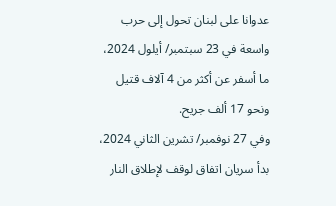عدوانا على لبنان تحول إلى حرب واسعة في 23 سبتمبر/ أيلول 2024، ما أسفر عن أكثر من 4 آلاف قتيل ونحو 17 ألف جريح.
وفي 27 نوفمبر/ تشرين الثاني 2024، بدأ سريان اتفاق لوقف لإطلاق النار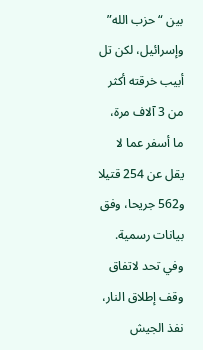بين “حزب الله” وإسرائيل، لكن تل أبيب خرقته أكثر من 3 آلاف مرة، ما أسفر عما لا يقل عن 254 قتيلا و562 جريحا، وفق بيانات رسمية.
وفي تحد لاتفاق وقف إطلاق النار، نفذ الجيش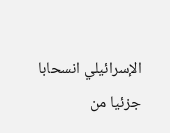الإسرائيلي انسحابا جزئيا من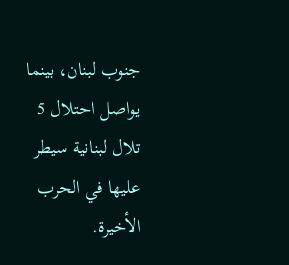جنوب لبنان، بينما يواصل احتلال 5 تلال لبنانية سيطر عليها في الحرب الأخيرة.